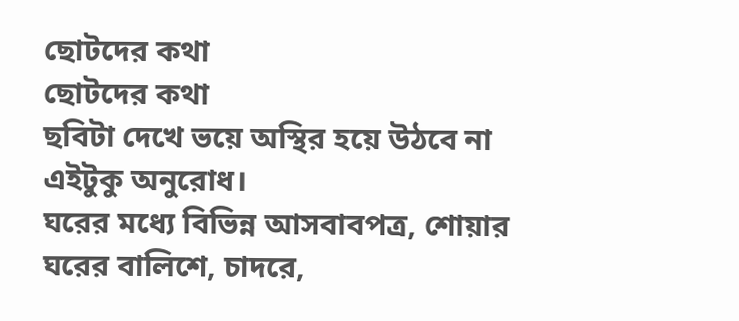ছোটদের কথা
ছোটদের কথা
ছবিটা দেখে ভয়ে অস্থির হয়ে উঠবে না এইটুকু অনুরোধ।
ঘরের মধ্যে বিভিন্ন আসবাবপত্র, শোয়ার ঘরের বালিশে, চাদরে,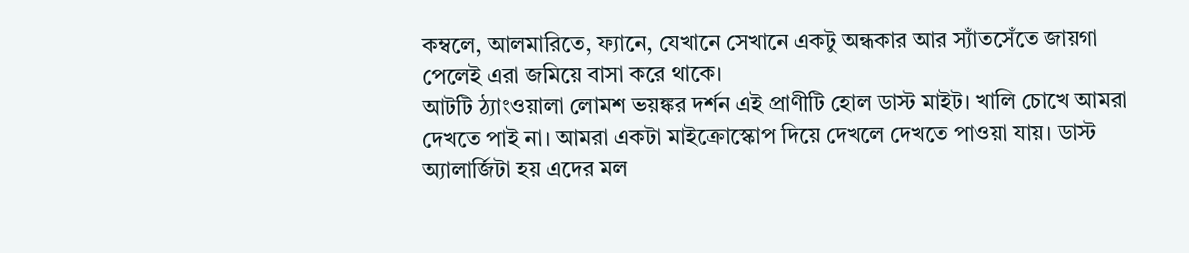কম্বলে, আলমারিতে, ফ্যানে, যেখানে সেখানে একটু অন্ধকার আর স্যাঁতসেঁতে জায়গা পেলেই এরা জমিয়ে বাসা করে থাকে।
আটটি ঠ্যাংওয়ালা লোমশ ভয়ঙ্কর দর্শন এই প্রাণীটি হোল ডাস্ট মাইট। খালি চোখে আমরা দেখতে পাই না। আমরা একটা মাইক্রোস্কোপ দিয়ে দেখলে দেখতে পাওয়া যায়। ডাস্ট অ্যালার্জিটা হয় এদের মল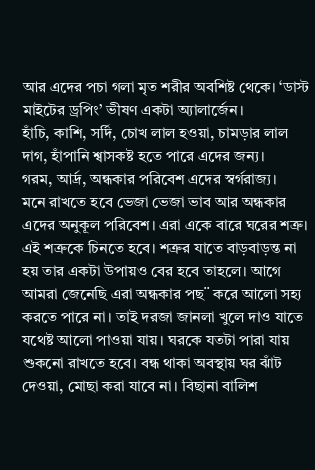আর এদের পচা গলা মৃত শরীর অবশিষ্ট থেকে। ‘ডাস্ট মাইটের ড্রপিং’ ভীষণ একটা অ্যালার্জেন।
হাঁচি, কাশি, সর্দি, চোখ লাল হওয়া, চামড়ার লাল দাগ, হাঁপানি শ্বাসকষ্ট হতে পারে এদের জন্য।
গরম, আর্দ্র, অন্ধকার পরিবেশ এদের স্বর্গরাজ্য।
মনে রাখতে হবে ভেজা ভেজা ভাব আর অন্ধকার এদের অনুকূল পরিবেশ। এরা একে বারে ঘরের শত্রু। এই শত্রুকে চিনতে হবে। শত্রুর যাতে বাড়বাড়ন্ত না হয় তার একটা উপায়ও বের হবে তাহলে। আগে আমরা জেনেছি এরা অন্ধকার পছ¨ করে আলো সহ্য করতে পারে না। তাই দরজা জানলা খুলে দাও যাতে যথেষ্ট আলো পাওয়া যায়। ঘরকে যতটা পারা যায় শুকনো রাখতে হবে। বন্ধ থাকা অবস্থায় ঘর ঝাঁট দেওয়া, মোছা করা যাবে না। বিছানা বালিশ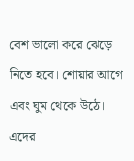বেশ ভালো করে ঝেড়ে নিতে হবে। শোয়ার আগে এবং ঘুম থেকে উঠে। এদের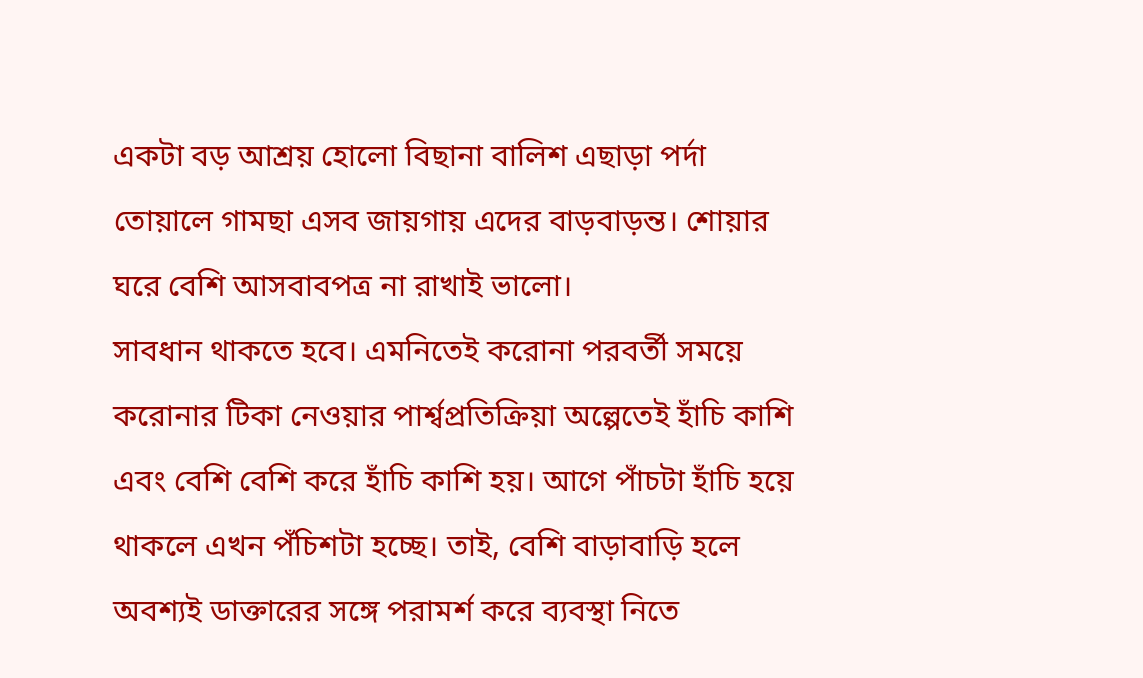একটা বড় আশ্রয় হোলো বিছানা বালিশ এছাড়া পর্দা তোয়ালে গামছা এসব জায়গায় এদের বাড়বাড়ন্ত। শোয়ার ঘরে বেশি আসবাবপত্র না রাখাই ভালো।
সাবধান থাকতে হবে। এমনিতেই করোনা পরবর্তী সময়ে করোনার টিকা নেওয়ার পার্শ্বপ্রতিক্রিয়া অল্পেতেই হাঁচি কাশি এবং বেশি বেশি করে হাঁচি কাশি হয়। আগে পাঁচটা হাঁচি হয়ে থাকলে এখন পঁচিশটা হচ্ছে। তাই, বেশি বাড়াবাড়ি হলে অবশ্যই ডাক্তারের সঙ্গে পরামর্শ করে ব্যবস্থা নিতে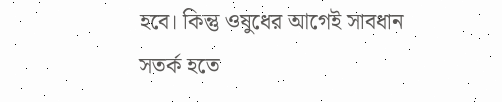হবে। কিন্তু ওষুধের আগেই সাবধান সতর্ক হতে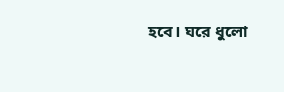হবে। ঘরে ধুলো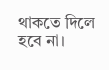থাকতে দিলে হবে না।